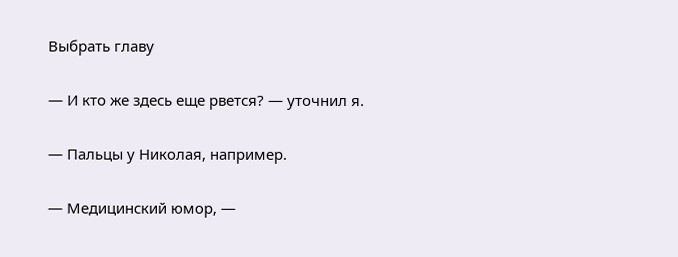Выбрать главу

— И кто же здесь еще рвется? — уточнил я.

— Пальцы у Николая, например.

— Медицинский юмор, —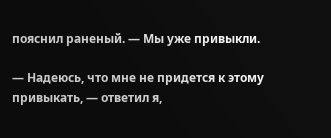пояснил раненый. — Мы уже привыкли.

— Надеюсь, что мне не придется к этому привыкать, — ответил я,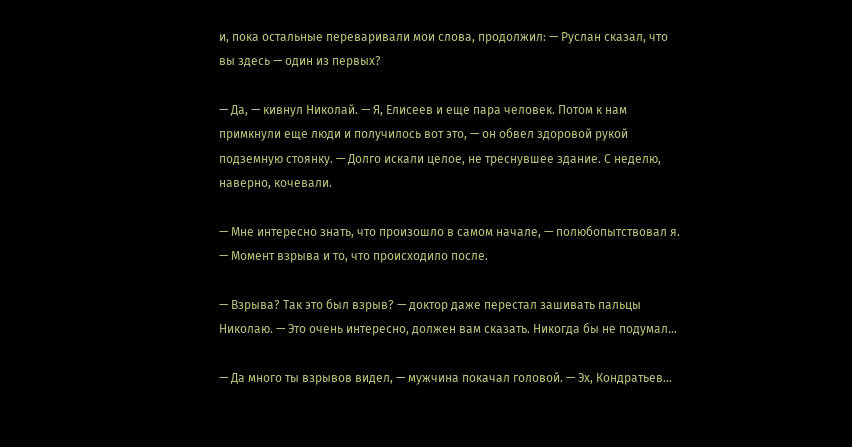и, пока остальные переваривали мои слова, продолжил: — Руслан сказал, что вы здесь — один из первых?

— Да, — кивнул Николай. — Я, Елисеев и еще пара человек. Потом к нам примкнули еще люди и получилось вот это, — он обвел здоровой рукой подземную стоянку. — Долго искали целое, не треснувшее здание. С неделю, наверно, кочевали.

— Мне интересно знать, что произошло в самом начале, — полюбопытствовал я. — Момент взрыва и то, что происходило после.

— Взрыва? Так это был взрыв? — доктор даже перестал зашивать пальцы Николаю. — Это очень интересно, должен вам сказать. Никогда бы не подумал…

— Да много ты взрывов видел, — мужчина покачал головой. — Эх, Кондратьев…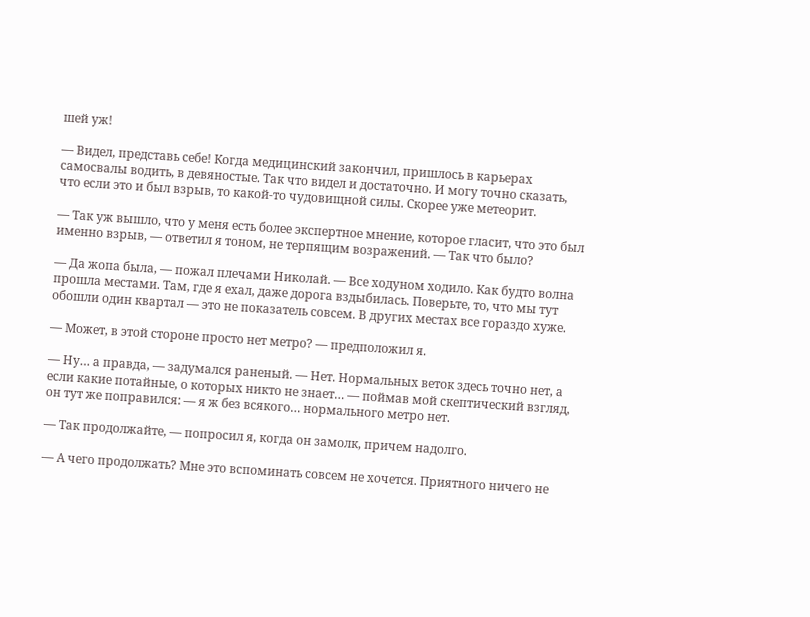шей уж!

— Видел, представь себе! Когда медицинский закончил, пришлось в карьерах самосвалы водить, в девяностые. Так что видел и достаточно. И могу точно сказать, что если это и был взрыв, то какой-то чудовищной силы. Скорее уже метеорит.

— Так уж вышло, что у меня есть более экспертное мнение, которое гласит, что это был именно взрыв, — ответил я тоном, не терпящим возражений. — Так что было?

— Да жопа была, — пожал плечами Николай. — Все ходуном ходило. Как будто волна прошла местами. Там, где я ехал, даже дорога вздыбилась. Поверьте, то, что мы тут обошли один квартал — это не показатель совсем. В других местах все гораздо хуже.

— Может, в этой стороне просто нет метро? — предположил я.

— Ну… а правда, — задумался раненый. — Нет. Нормальных веток здесь точно нет, а если какие потайные, о которых никто не знает… — поймав мой скептический взгляд, он тут же поправился: — я ж без всякого… нормального метро нет.

— Так продолжайте, — попросил я, когда он замолк, причем надолго.

— А чего продолжать? Мне это вспоминать совсем не хочется. Приятного ничего не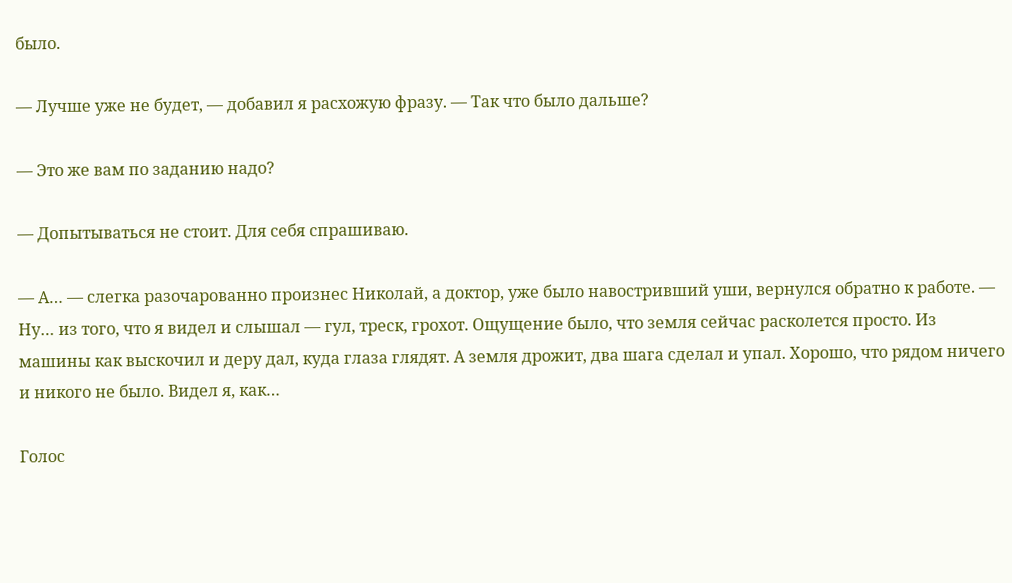было.

— Лучше уже не будет, — добавил я расхожую фразу. — Так что было дальше?

— Это же вам по заданию надо?

— Допытываться не стоит. Для себя спрашиваю.

— А… — слегка разочарованно произнес Николай, а доктор, уже было навостривший уши, вернулся обратно к работе. — Ну… из того, что я видел и слышал — гул, треск, грохот. Ощущение было, что земля сейчас расколется просто. Из машины как выскочил и деру дал, куда глаза глядят. А земля дрожит, два шага сделал и упал. Хорошо, что рядом ничего и никого не было. Видел я, как…

Голос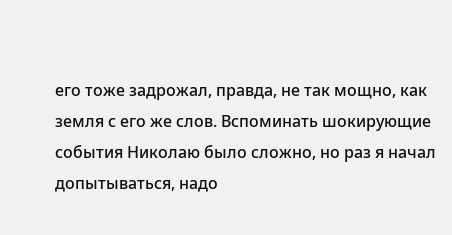его тоже задрожал, правда, не так мощно, как земля с его же слов. Вспоминать шокирующие события Николаю было сложно, но раз я начал допытываться, надо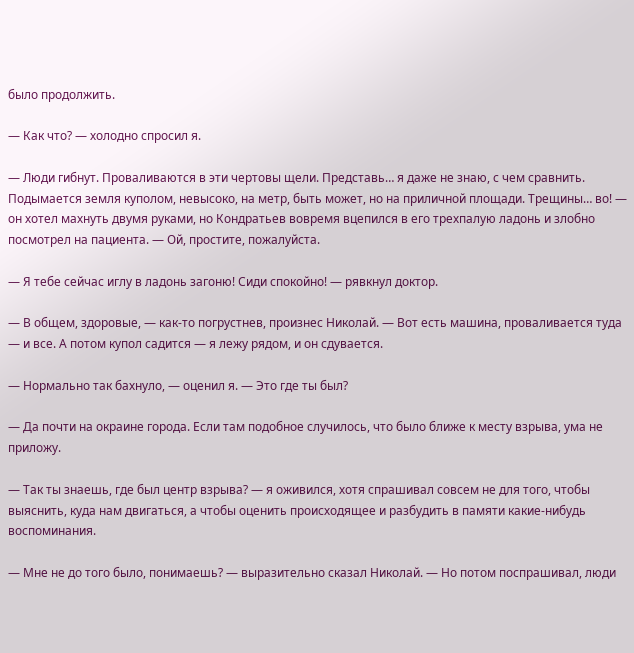было продолжить.

— Как что? — холодно спросил я.

— Люди гибнут. Проваливаются в эти чертовы щели. Представь… я даже не знаю, с чем сравнить. Подымается земля куполом, невысоко, на метр, быть может, но на приличной площади. Трещины… во! — он хотел махнуть двумя руками, но Кондратьев вовремя вцепился в его трехпалую ладонь и злобно посмотрел на пациента. — Ой, простите, пожалуйста.

— Я тебе сейчас иглу в ладонь загоню! Сиди спокойно! — рявкнул доктор.

— В общем, здоровые, — как-то погрустнев, произнес Николай. — Вот есть машина, проваливается туда — и все. А потом купол садится — я лежу рядом, и он сдувается.

— Нормально так бахнуло, — оценил я. — Это где ты был?

— Да почти на окраине города. Если там подобное случилось, что было ближе к месту взрыва, ума не приложу.

— Так ты знаешь, где был центр взрыва? — я оживился, хотя спрашивал совсем не для того, чтобы выяснить, куда нам двигаться, а чтобы оценить происходящее и разбудить в памяти какие-нибудь воспоминания.

— Мне не до того было, понимаешь? — выразительно сказал Николай. — Но потом поспрашивал, люди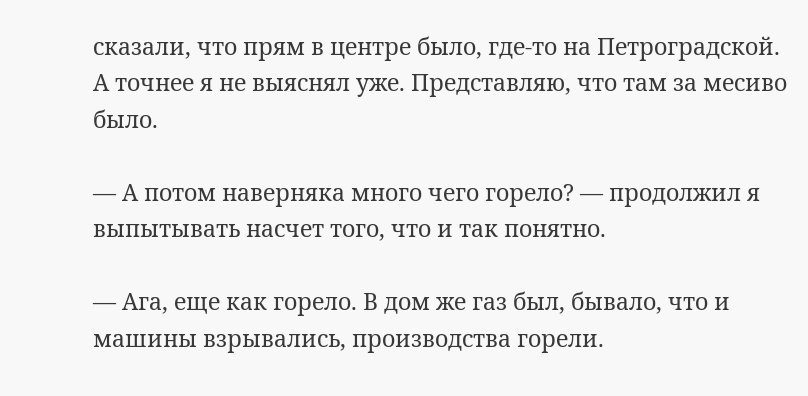сказали, что прям в центре было, где-то на Петроградской. А точнее я не выяснял уже. Представляю, что там за месиво было.

— А потом наверняка много чего горело? — продолжил я выпытывать насчет того, что и так понятно.

— Ага, еще как горело. В дом же газ был, бывало, что и машины взрывались, производства горели.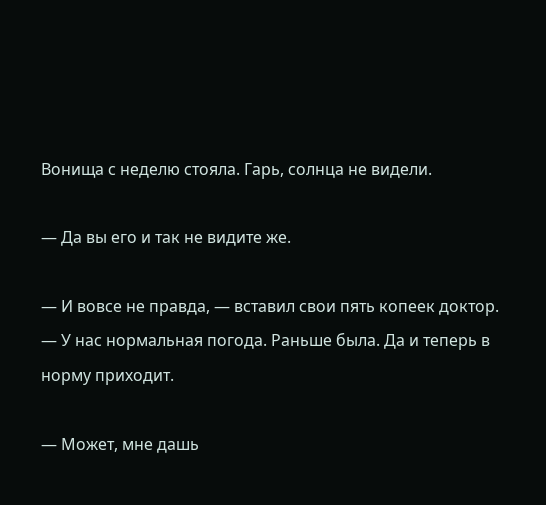Вонища с неделю стояла. Гарь, солнца не видели.

— Да вы его и так не видите же.

— И вовсе не правда, — вставил свои пять копеек доктор. — У нас нормальная погода. Раньше была. Да и теперь в норму приходит.

— Может, мне дашь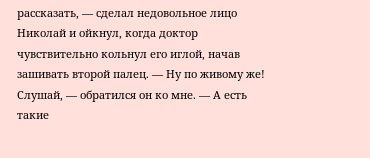рассказать, — сделал недовольное лицо Николай и ойкнул, когда доктор чувствительно кольнул его иглой, начав зашивать второй палец. — Ну по живому же! Слушай, — обратился он ко мне. — А есть такие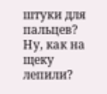штуки для пальцев? Ну, как на щеку лепили?